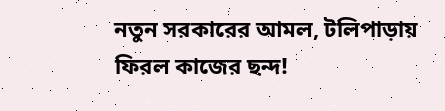নতুন সরকারের আমল, টলিপাড়ায় ফিরল কাজের ছন্দ!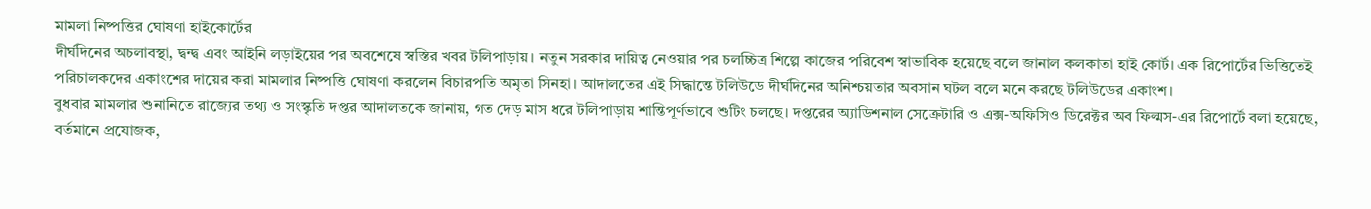মামলা নিষ্পত্তির ঘোষণা হাইকোর্টের
দীর্ঘদিনের অচলাবস্থা, দ্বন্দ্ব এবং আইনি লড়াইয়ের পর অবশেষে স্বস্তির খবর টলিপাড়ায়। নতুন সরকার দায়িত্ব নেওয়ার পর চলচ্চিত্র শিল্পে কাজের পরিবেশ স্বাভাবিক হয়েছে বলে জানাল কলকাতা হাই কোর্ট। এক রিপোর্টের ভিত্তিতেই পরিচালকদের একাংশের দায়ের করা মামলার নিষ্পত্তি ঘোষণা করলেন বিচারপতি অমৃতা সিনহা। আদালতের এই সিদ্ধান্তে টলিউডে দীর্ঘদিনের অনিশ্চয়তার অবসান ঘটল বলে মনে করছে টলিউডের একাংশ।
বুধবার মামলার শুনানিতে রাজ্যের তথ্য ও সংস্কৃতি দপ্তর আদালতকে জানায়, গত দেড় মাস ধরে টলিপাড়ায় শান্তিপূর্ণভাবে শুটিং চলছে। দপ্তরের অ্যাডিশনাল সেক্রেটারি ও এক্স-অফিসিও ডিরেক্টর অব ফিল্মস-এর রিপোর্টে বলা হয়েছে, বর্তমানে প্রযোজক,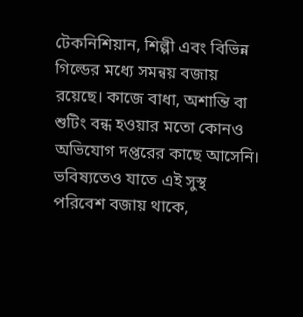টেকনিশিয়ান, শিল্পী এবং বিভিন্ন গিল্ডের মধ্যে সমন্বয় বজায় রয়েছে। কাজে বাধা, অশান্তি বা শুটিং বন্ধ হওয়ার মতো কোনও অভিযোগ দপ্তরের কাছে আসেনি। ভবিষ্যতেও যাতে এই সুস্থ পরিবেশ বজায় থাকে,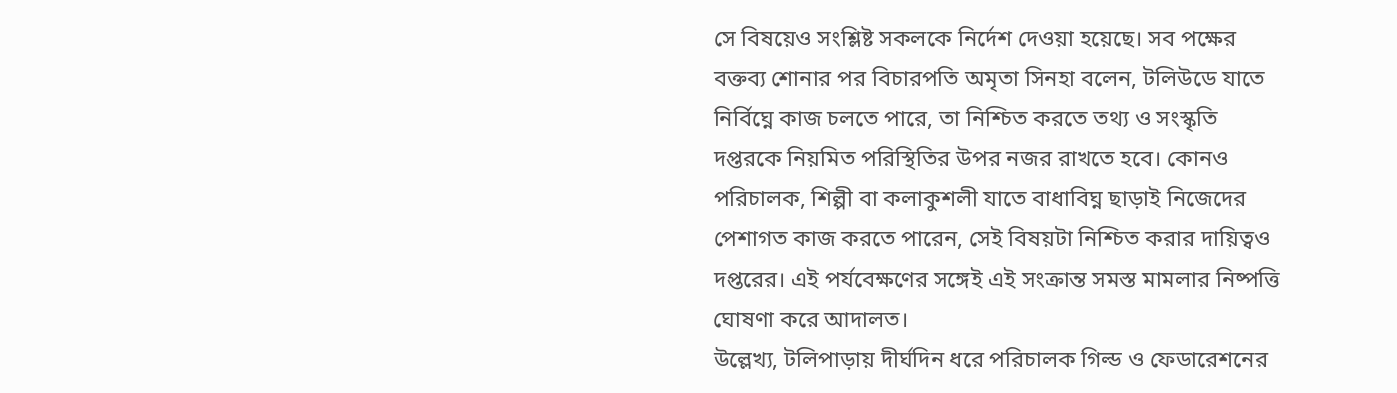সে বিষয়েও সংশ্লিষ্ট সকলকে নির্দেশ দেওয়া হয়েছে। সব পক্ষের বক্তব্য শোনার পর বিচারপতি অমৃতা সিনহা বলেন, টলিউডে যাতে নির্বিঘ্নে কাজ চলতে পারে, তা নিশ্চিত করতে তথ্য ও সংস্কৃতি দপ্তরকে নিয়মিত পরিস্থিতির উপর নজর রাখতে হবে। কোনও পরিচালক, শিল্পী বা কলাকুশলী যাতে বাধাবিঘ্ন ছাড়াই নিজেদের পেশাগত কাজ করতে পারেন, সেই বিষয়টা নিশ্চিত করার দায়িত্বও দপ্তরের। এই পর্যবেক্ষণের সঙ্গেই এই সংক্রান্ত সমস্ত মামলার নিষ্পত্তি ঘোষণা করে আদালত।
উল্লেখ্য, টলিপাড়ায় দীর্ঘদিন ধরে পরিচালক গিল্ড ও ফেডারেশনের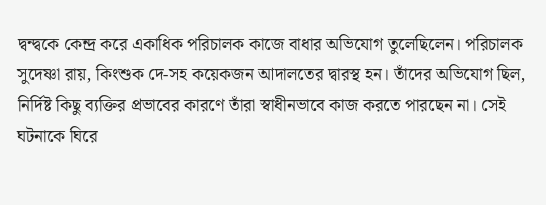দ্বন্দ্বকে কেন্দ্র করে একাধিক পরিচালক কাজে বাধার অভিযোগ তুলেছিলেন। পরিচালক সুদেষ্ণা রায়, কিংশুক দে-সহ কয়েকজন আদালতের দ্বারস্থ হন। তাঁদের অভিযোগ ছিল, নির্দিষ্ট কিছু ব্যক্তির প্রভাবের কারণে তাঁরা স্বাধীনভাবে কাজ করতে পারছেন না। সেই ঘটনাকে ঘিরে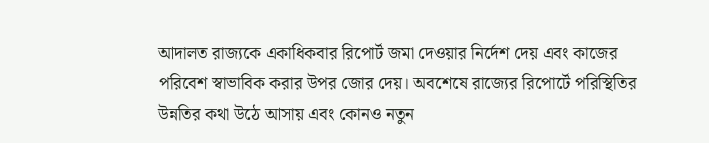আদালত রাজ্যকে একাধিকবার রিপোর্ট জমা দেওয়ার নির্দেশ দেয় এবং কাজের পরিবেশ স্বাভাবিক করার উপর জোর দেয়। অবশেষে রাজ্যের রিপোর্টে পরিস্থিতির উন্নতির কথা উঠে আসায় এবং কোনও নতুন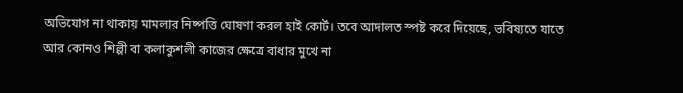অভিযোগ না থাকায় মামলার নিষ্পত্তি ঘোষণা করল হাই কোর্ট। তবে আদালত স্পষ্ট করে দিয়েছে, ভবিষ্যতে যাতে আর কোনও শিল্পী বা কলাকুশলী কাজের ক্ষেত্রে বাধার মুখে না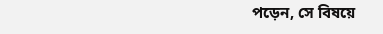পড়েন, সে বিষয়ে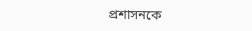প্রশাসনকে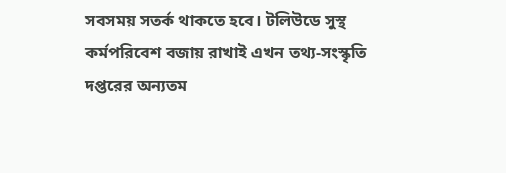সবসময় সতর্ক থাকতে হবে। টলিউডে সুস্থ কর্মপরিবেশ বজায় রাখাই এখন তথ্য-সংস্কৃতি দপ্তরের অন্যতম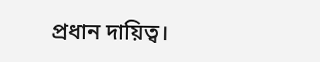প্রধান দায়িত্ব।